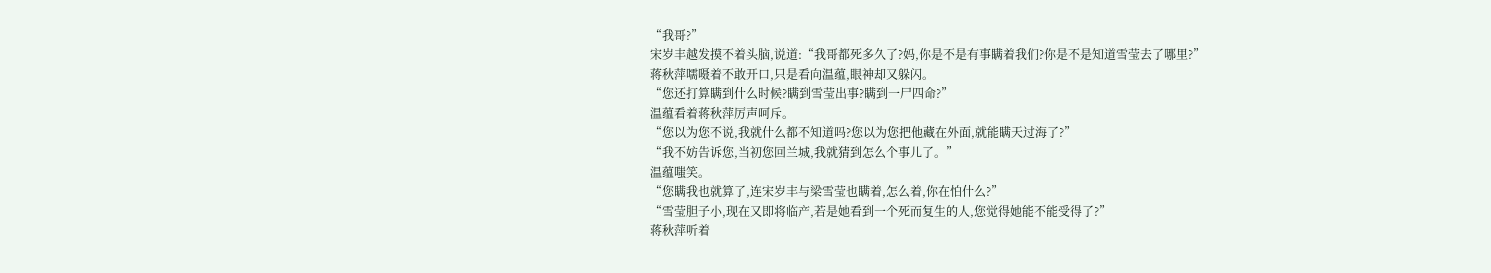“我哥?”
宋岁丰越发摸不着头脑,说道:“我哥都死多久了?妈,你是不是有事瞒着我们?你是不是知道雪莹去了哪里?”
蒋秋萍嚅嗫着不敢开口,只是看向温蕴,眼神却又躲闪。
“您还打算瞒到什么时候?瞒到雪莹出事?瞒到一尸四命?”
温蕴看着蒋秋萍厉声呵斥。
“您以为您不说,我就什么都不知道吗?您以为您把他藏在外面,就能瞒天过海了?”
“我不妨告诉您,当初您回兰城,我就猜到怎么个事儿了。”
温蕴嗤笑。
“您瞒我也就算了,连宋岁丰与梁雪莹也瞒着,怎么着,你在怕什么?”
“雪莹胆子小,现在又即将临产,若是她看到一个死而复生的人,您觉得她能不能受得了?”
蒋秋萍听着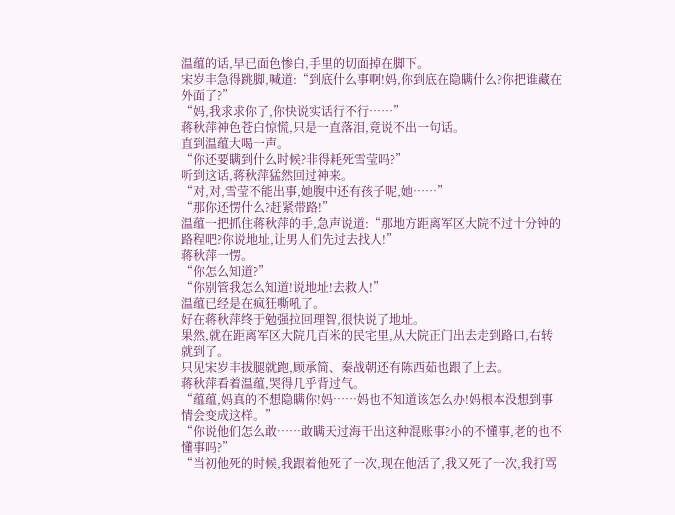温蕴的话,早已面色惨白,手里的切面掉在脚下。
宋岁丰急得跳脚,喊道:“到底什么事啊!妈,你到底在隐瞒什么?你把谁藏在外面了?”
“妈,我求求你了,你快说实话行不行……”
蒋秋萍神色苍白惊慌,只是一直落泪,竟说不出一句话。
直到温蕴大喝一声。
“你还要瞒到什么时候?非得耗死雪莹吗?”
听到这话,蒋秋萍猛然回过神来。
“对,对,雪莹不能出事,她腹中还有孩子呢,她……”
“那你还愣什么?赶紧带路!”
温蕴一把抓住蒋秋萍的手,急声说道:“那地方距离军区大院不过十分钟的路程吧?你说地址,让男人们先过去找人!”
蒋秋萍一愣。
“你怎么知道?”
“你别管我怎么知道!说地址!去救人!”
温蕴已经是在疯狂嘶吼了。
好在蒋秋萍终于勉强拉回理智,很快说了地址。
果然,就在距离军区大院几百米的民宅里,从大院正门出去走到路口,右转就到了。
只见宋岁丰拔腿就跑,顾承简、秦战朝还有陈西茹也跟了上去。
蒋秋萍看着温蕴,哭得几乎背过气。
“蕴蕴,妈真的不想隐瞒你!妈……妈也不知道该怎么办!妈根本没想到事情会变成这样。”
“你说他们怎么敢……敢瞒天过海干出这种混账事?小的不懂事,老的也不懂事吗?”
“当初他死的时候,我跟着他死了一次,现在他活了,我又死了一次,我打骂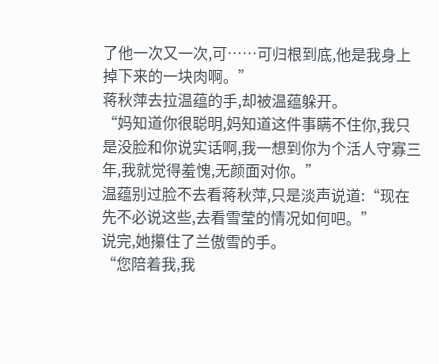了他一次又一次,可……可归根到底,他是我身上掉下来的一块肉啊。”
蒋秋萍去拉温蕴的手,却被温蕴躲开。
“妈知道你很聪明,妈知道这件事瞒不住你,我只是没脸和你说实话啊,我一想到你为个活人守寡三年,我就觉得羞愧,无颜面对你。”
温蕴别过脸不去看蒋秋萍,只是淡声说道:“现在先不必说这些,去看雪莹的情况如何吧。”
说完,她攥住了兰傲雪的手。
“您陪着我,我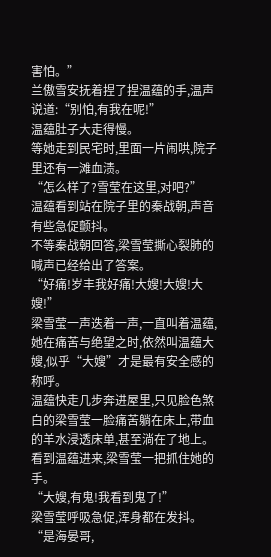害怕。”
兰傲雪安抚着捏了捏温蕴的手,温声说道:“别怕,有我在呢!”
温蕴肚子大走得慢。
等她走到民宅时,里面一片闹哄,院子里还有一滩血渍。
“怎么样了?雪莹在这里,对吧?”
温蕴看到站在院子里的秦战朝,声音有些急促颤抖。
不等秦战朝回答,梁雪莹撕心裂肺的喊声已经给出了答案。
“好痛!岁丰我好痛!大嫂!大嫂!大嫂!”
梁雪莹一声迭着一声,一直叫着温蕴,她在痛苦与绝望之时,依然叫温蕴大嫂,似乎“大嫂”才是最有安全感的称呼。
温蕴快走几步奔进屋里,只见脸色煞白的梁雪莹一脸痛苦躺在床上,带血的羊水浸透床单,甚至淌在了地上。
看到温蕴进来,梁雪莹一把抓住她的手。
“大嫂,有鬼!我看到鬼了!”
梁雪莹呼吸急促,浑身都在发抖。
“是海晏哥,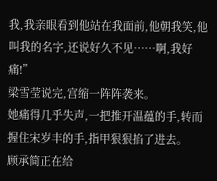我,我亲眼看到他站在我面前,他朝我笑,他叫我的名字,还说好久不见……啊,我好痛!”
梁雪莹说完,宫缩一阵阵袭来。
她痛得几乎失声,一把推开温蕴的手,转而握住宋岁丰的手,指甲狠狠掐了进去。
顾承简正在给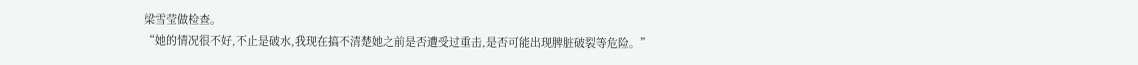梁雪莹做检查。
“她的情况很不好,不止是破水,我现在搞不清楚她之前是否遭受过重击,是否可能出现脾脏破裂等危险。”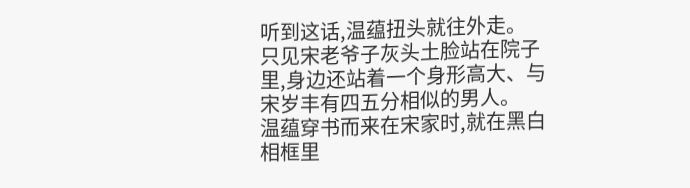听到这话,温蕴扭头就往外走。
只见宋老爷子灰头土脸站在院子里,身边还站着一个身形高大、与宋岁丰有四五分相似的男人。
温蕴穿书而来在宋家时,就在黑白相框里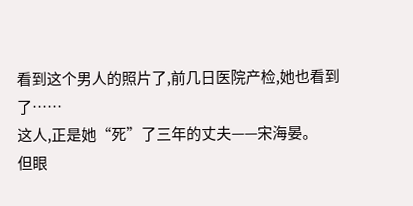看到这个男人的照片了,前几日医院产检,她也看到了……
这人,正是她“死”了三年的丈夫——宋海晏。
但眼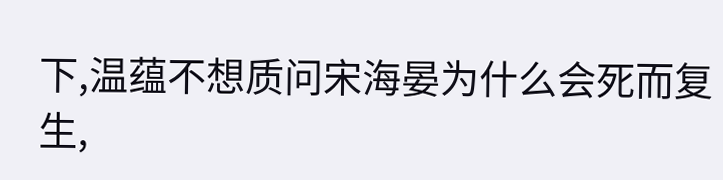下,温蕴不想质问宋海晏为什么会死而复生,